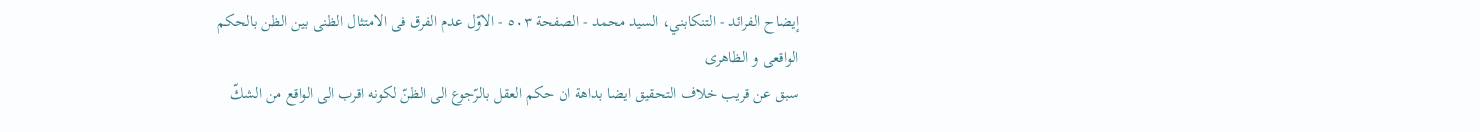إيضاح الفرائد - التنكابني، السيد محمد - الصفحة ٥٠٣ - الاوّل عدم الفرق فى الامتثال الظنى بين الظن بالحكم الواقعى و الظاهرى
سبق عن قريب خلاف التحقيق ايضا بداهة ان حكم العقل بالرّجوع الى الظنّ لكونه اقرب الى الواقع من الشكّ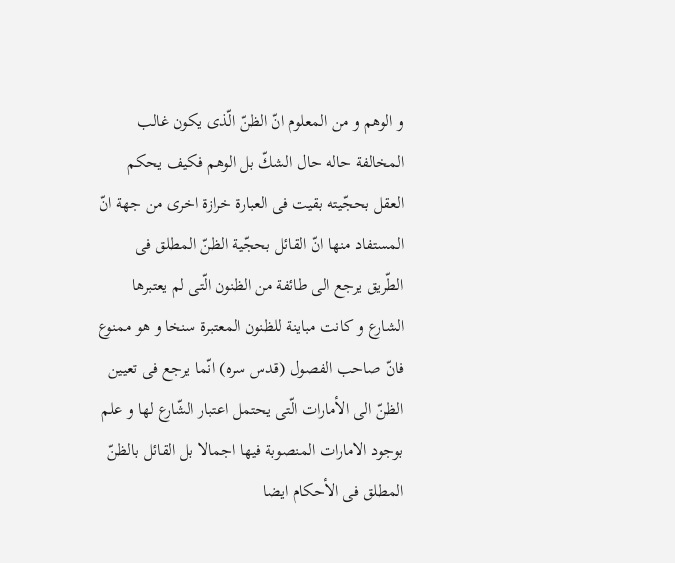و الوهم و من المعلوم انّ الظنّ الّذى يكون غالب المخالفة حاله حال الشكّ بل الوهم فكيف يحكم العقل بحجّيته بقيت فى العبارة خرازة اخرى من جهة انّ المستفاد منها انّ القائل بحجّية الظنّ المطلق فى الطّريق يرجع الى طائفة من الظنون الّتى لم يعتبرها الشارع و كانت مباينة للظنون المعتبرة سنخا و هو ممنوع فانّ صاحب الفصول (قدس سره) انّما يرجع فى تعيين الظنّ الى الأمارات الّتى يحتمل اعتبار الشّارع لها و علم بوجود الامارات المنصوبة فيها اجمالا بل القائل بالظنّ المطلق فى الأحكام ايضا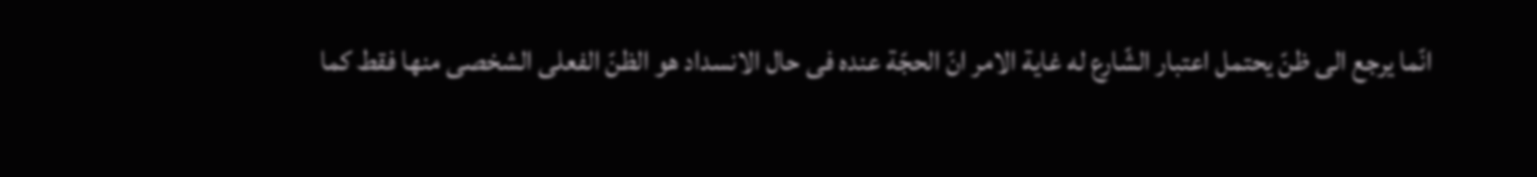انّما يرجع الى ظنّ يحتمل اعتبار الشّارع له غاية الامر انّ الحجّة عنده فى حال الانسداد هو الظنّ الفعلى الشخصى منها فقط كما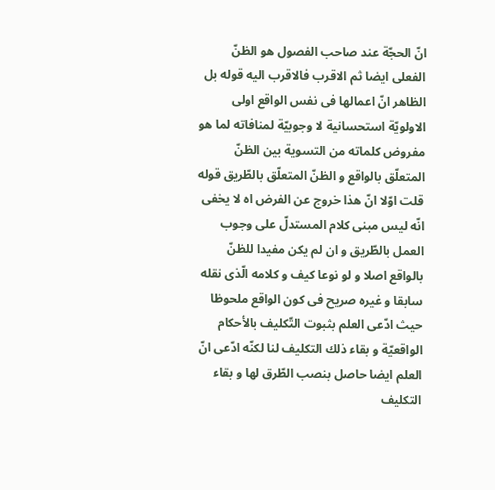انّ الحجّة عند صاحب الفصول هو الظنّ الفعلى ايضا ثم الاقرب فالاقرب اليه قوله بل الظاهر انّ اعمالها فى نفس الواقع اولى الاولويّة استحسانية لا وجوبيّة لمنافاته لما هو مفروض كلماته من التسوية بين الظنّ المتعلّق بالواقع و الظنّ المتعلّق بالطّريق قوله قلت اوّلا انّ هذا خروج عن الفرض اه لا يخفى انّه ليس مبنى كلام المستدلّ على وجوب العمل بالطّريق و ان لم يكن مفيدا للظنّ بالواقع اصلا و لو نوعا كيف و كلامه الّذى نقله سابقا و غيره صريح فى كون الواقع ملحوظا حيث ادّعى العلم بثبوت التّكليف بالأحكام الواقعيّة و بقاء ذلك التكليف لنا لكنّه ادّعى انّ العلم ايضا حاصل بنصب الطّرق لها و بقاء التكليف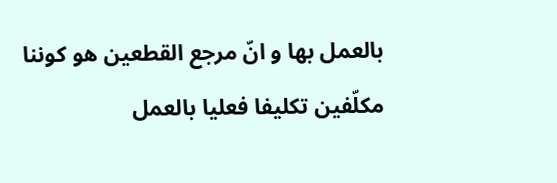بالعمل بها و انّ مرجع القطعين هو كوننا مكلّفين تكليفا فعليا بالعمل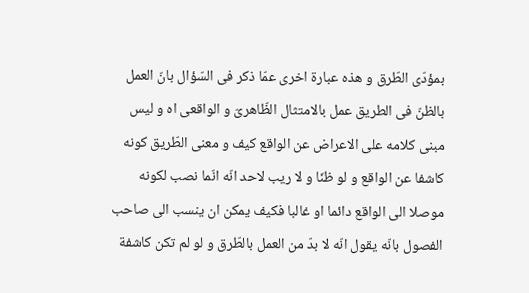بمؤدّى الطّرق و هذه عبارة اخرى عمّا ذكر فى السّؤال بانّ العمل بالظنّ فى الطريق عمل بالامتثال الظّاهرىّ و الواقعى اه و ليس مبنى كلامه على الاعراض عن الواقع كيف و معنى الطّريق كونه كاشفا عن الواقع و لو ظنّا و لا ريب لاحد انّه انّما نصب لكونه موصلا الى الواقع دائما او غالبا فكيف يمكن ان ينسب الى صاحب الفصول بانّه يقول انّه لا بدّ من العمل بالطّرق و لو لم تكن كاشفة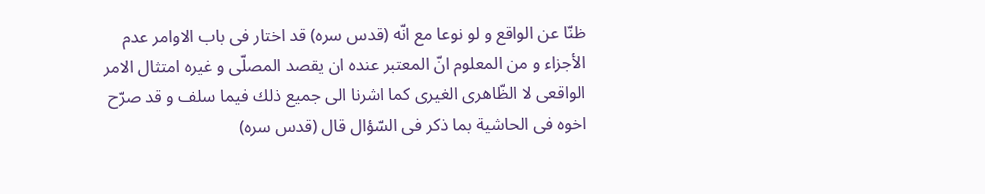ظنّا عن الواقع و لو نوعا مع انّه (قدس سره) قد اختار فى باب الاوامر عدم الأجزاء و من المعلوم انّ المعتبر عنده ان يقصد المصلّى و غيره امتثال الامر الواقعى لا الظّاهرى الغيرى كما اشرنا الى جميع ذلك فيما سلف و قد صرّح اخوه فى الحاشية بما ذكر فى السّؤال قال (قدس سره)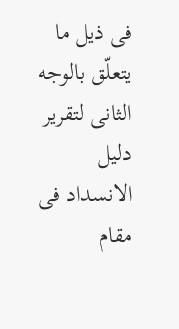فى ذيل ما يتعلّق بالوجه الثانى لتقرير دليل الانسداد فى مقام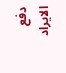دفع الايراد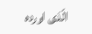الّذى اورده